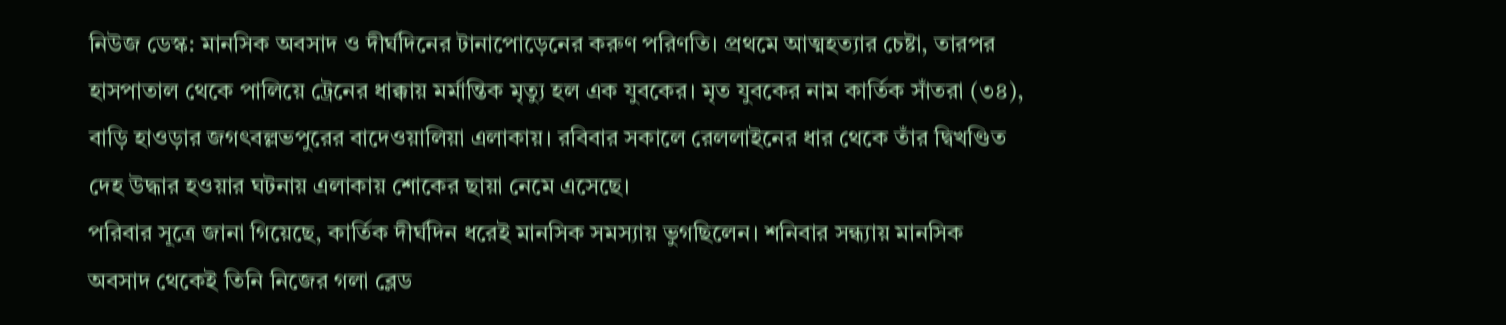নিউজ ডেস্ক: মানসিক অবসাদ ও দীর্ঘদিনের টানাপোড়েনের করুণ পরিণতি। প্রথমে আত্মহত্যার চেষ্টা, তারপর হাসপাতাল থেকে পালিয়ে ট্রেনের ধাক্কায় মর্মান্তিক মৃত্যু হল এক যুবকের। মৃত যুবকের নাম কার্তিক সাঁতরা (৩৪), বাড়ি হাওড়ার জগৎবল্লভপুরের বাদেওয়ালিয়া এলাকায়। রবিবার সকালে রেললাইনের ধার থেকে তাঁর দ্বিখণ্ডিত দেহ উদ্ধার হওয়ার ঘটনায় এলাকায় শোকের ছায়া নেমে এসেছে।
পরিবার সূত্রে জানা গিয়েছে, কার্তিক দীর্ঘদিন ধরেই মানসিক সমস্যায় ভুগছিলেন। শনিবার সন্ধ্যায় মানসিক অবসাদ থেকেই তিনি নিজের গলা ব্লেড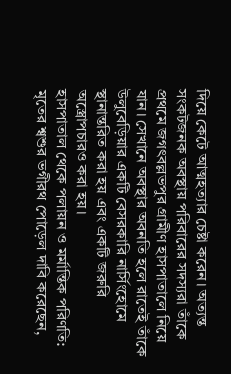দিয়ে কেটে আত্মহত্যার চেষ্টা করেন। অত্যন্ত সংকটজনক অবস্থায় পরিবারের সদস্যরা তাঁকে প্রথমে জগৎবল্লভপুর গ্রামীণ হাসপাতালে নিয়ে যান। সেখানে অবস্থার অবনতি হলে রাতেই তাঁকে উলুবেড়িয়ার একটি বেসরকারি নার্সিংহোমে স্থানান্তরিত করা হয় এবং একটি জরুরি অস্ত্রোপচারও করা হয়।
হাসপাতাল থেকে পলায়ন ও মর্মান্তিক পরিণতি:
মৃতের শ্বশুর ভগীরথ পোড়েল দাবি করেছেন,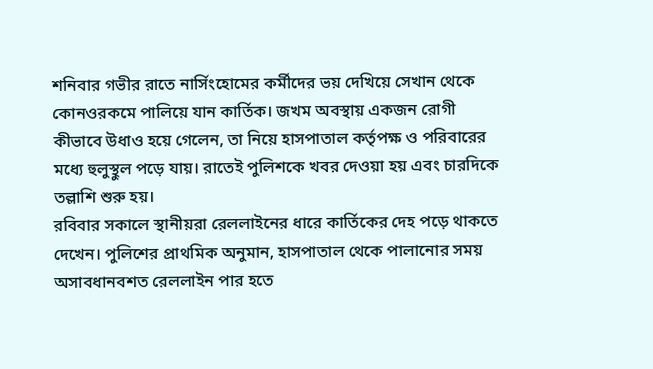শনিবার গভীর রাতে নার্সিংহোমের কর্মীদের ভয় দেখিয়ে সেখান থেকে কোনওরকমে পালিয়ে যান কার্তিক। জখম অবস্থায় একজন রোগী কীভাবে উধাও হয়ে গেলেন, তা নিয়ে হাসপাতাল কর্তৃপক্ষ ও পরিবারের মধ্যে হুলুস্থুল পড়ে যায়। রাতেই পুলিশকে খবর দেওয়া হয় এবং চারদিকে তল্লাশি শুরু হয়।
রবিবার সকালে স্থানীয়রা রেললাইনের ধারে কার্তিকের দেহ পড়ে থাকতে দেখেন। পুলিশের প্রাথমিক অনুমান, হাসপাতাল থেকে পালানোর সময় অসাবধানবশত রেললাইন পার হতে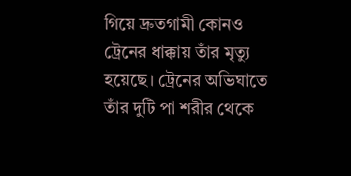গিয়ে দ্রুতগামী কোনও ট্রেনের ধাক্কায় তাঁর মৃত্যু হয়েছে। ট্রেনের অভিঘাতে তাঁর দুটি পা শরীর থেকে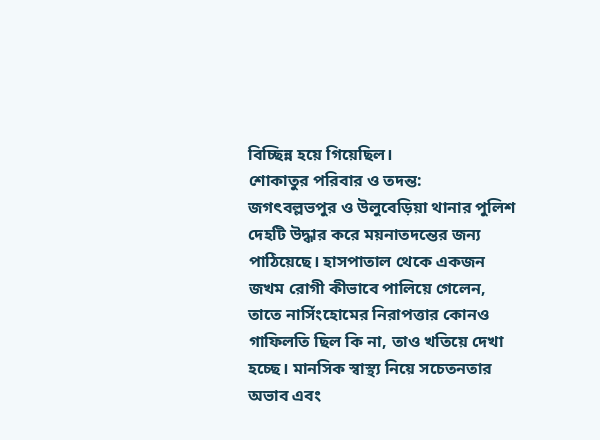বিচ্ছিন্ন হয়ে গিয়েছিল।
শোকাতুর পরিবার ও তদন্ত:
জগৎবল্লভপুর ও উলুবেড়িয়া থানার পুলিশ দেহটি উদ্ধার করে ময়নাতদন্তের জন্য পাঠিয়েছে। হাসপাতাল থেকে একজন জখম রোগী কীভাবে পালিয়ে গেলেন, তাতে নার্সিংহোমের নিরাপত্তার কোনও গাফিলতি ছিল কি না, তাও খতিয়ে দেখা হচ্ছে। মানসিক স্বাস্থ্য নিয়ে সচেতনতার অভাব এবং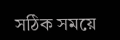সঠিক সময়ে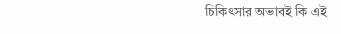চিকিৎসার অভাবই কি এই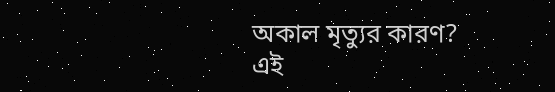অকাল মৃত্যুর কারণ? এই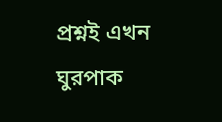প্রশ্নই এখন ঘুরপাক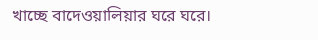খাচ্ছে বাদেওয়ালিয়ার ঘরে ঘরে।